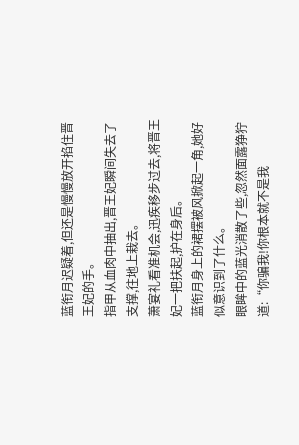蓝衔月迟疑着,但还是慢慢放开掐住晋王妃的手。
指甲从血肉中抽出,晋王妃瞬间失去了支撑,往地上栽去。
萧宴礼看准机会,迅疾移步过去,将晋王妃一把扶起,护在身后。
蓝衔月身上的裙摆被风掀起一角,她好似意识到了什么。
眼眸中的蓝光消散了些,忽然面露狰狞道:“你骗我!你根本就不是我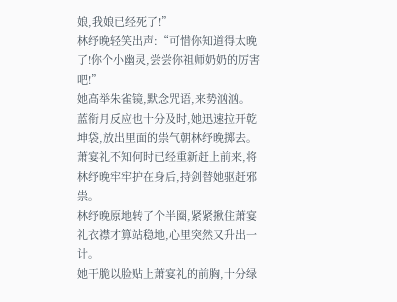娘,我娘已经死了!”
林纾晚轻笑出声:“可惜你知道得太晚了!你个小幽灵,尝尝你祖师奶奶的厉害吧!”
她高举朱雀镜,默念咒语,来势汹汹。
蓝衔月反应也十分及时,她迅速拉开乾坤袋,放出里面的祟气朝林纾晚掷去。
萧宴礼不知何时已经重新赶上前来,将林纾晚牢牢护在身后,持剑替她驱赶邪祟。
林纾晚原地转了个半圈,紧紧揪住萧宴礼衣襟才算站稳地,心里突然又升出一计。
她干脆以脸贴上萧宴礼的前胸,十分绿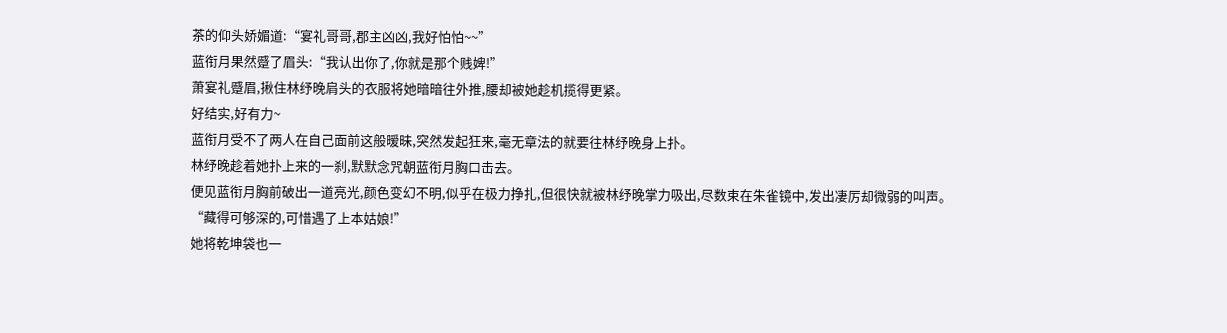茶的仰头娇媚道:“宴礼哥哥,郡主凶凶,我好怕怕~~”
蓝衔月果然蹙了眉头:“我认出你了,你就是那个贱婢!”
萧宴礼蹙眉,揪住林纾晚肩头的衣服将她暗暗往外推,腰却被她趁机揽得更紧。
好结实,好有力~
蓝衔月受不了两人在自己面前这般暧昧,突然发起狂来,毫无章法的就要往林纾晚身上扑。
林纾晚趁着她扑上来的一刹,默默念咒朝蓝衔月胸口击去。
便见蓝衔月胸前破出一道亮光,颜色变幻不明,似乎在极力挣扎,但很快就被林纾晚掌力吸出,尽数束在朱雀镜中,发出凄厉却微弱的叫声。
“藏得可够深的,可惜遇了上本姑娘!”
她将乾坤袋也一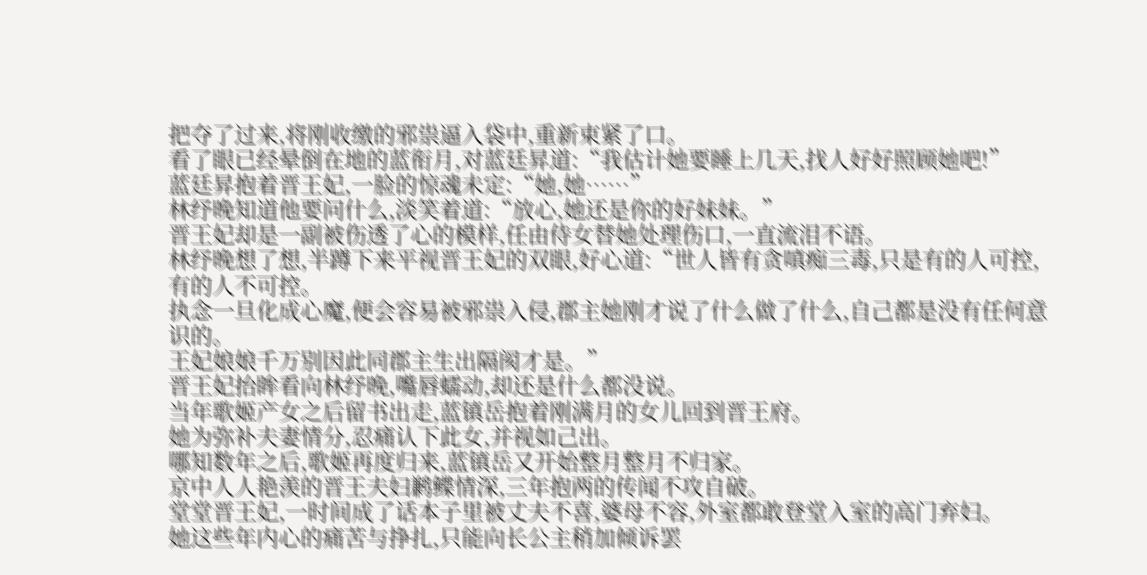把夺了过来,将刚收缴的邪祟逼入袋中,重新束紧了口。
看了眼已经晕倒在地的蓝衔月,对蓝廷昇道:“我估计她要睡上几天,找人好好照顾她吧!”
蓝廷昇抱着晋王妃,一脸的惊魂未定:“她,她……”
林纾晚知道他要问什么,淡笑着道:“放心,她还是你的好妹妹。”
晋王妃却是一副被伤透了心的模样,任由侍女替她处理伤口,一直流泪不语。
林纾晚想了想,半蹲下来平视晋王妃的双眼,好心道:“世人皆有贪嗔痴三毒,只是有的人可控,有的人不可控。
执念一旦化成心魔,便会容易被邪祟入侵,郡主她刚才说了什么做了什么,自己都是没有任何意识的。
王妃娘娘千万别因此同郡主生出隔阂才是。”
晋王妃抬眸看向林纾晚,嘴唇蠕动,却还是什么都没说。
当年歌姬产女之后留书出走,蓝镇岳抱着刚满月的女儿回到晋王府。
她为弥补夫妻情分,忍痛认下此女,并视如己出。
哪知数年之后,歌姬再度归来,蓝镇岳又开始整月整月不归家。
京中人人艳羡的晋王夫妇鹣鲽情深,三年抱两的传闻不攻自破。
堂堂晋王妃,一时间成了话本子里被丈夫不喜,婆母不容,外室都敢登堂入室的高门弃妇。
她这些年内心的痛苦与挣扎,只能向长公主稍加倾诉罢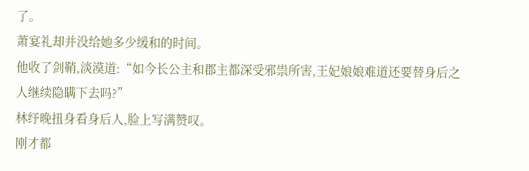了。
萧宴礼却并没给她多少缓和的时间。
他收了剑鞘,淡漠道:“如今长公主和郡主都深受邪祟所害,王妃娘娘难道还要替身后之人继续隐瞒下去吗?”
林纾晚扭身看身后人,脸上写满赞叹。
刚才都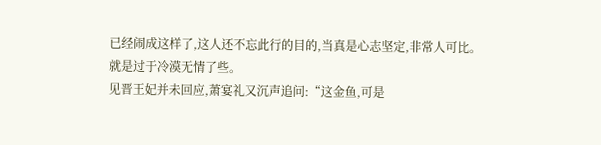已经闹成这样了,这人还不忘此行的目的,当真是心志坚定,非常人可比。
就是过于冷漠无情了些。
见晋王妃并未回应,萧宴礼又沉声追问:“这金鱼,可是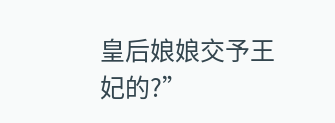皇后娘娘交予王妃的?”